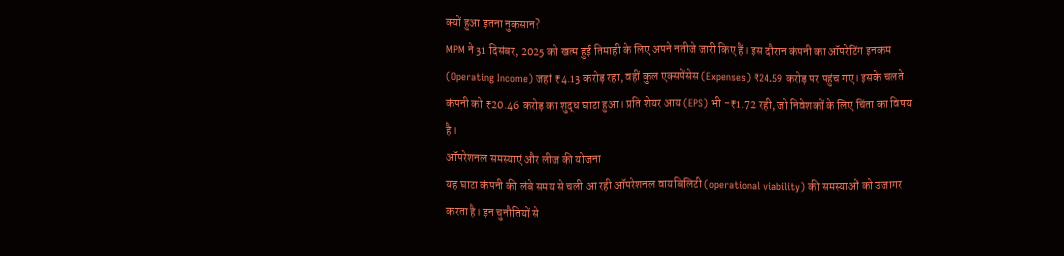क्यों हुआ इतना नुकसान?
MPM ने 31 दिसंबर, 2025 को खत्म हुई तिमाही के लिए अपने नतीजे जारी किए हैं। इस दौरान कंपनी का ऑपरेटिंग इनकम (Operating Income) जहां ₹4.13 करोड़ रहा, वहीं कुल एक्सपेंसेस (Expenses) ₹24.59 करोड़ पर पहुंच गए। इसके चलते कंपनी को ₹20.46 करोड़ का शुद्ध घाटा हुआ। प्रति शेयर आय (EPS) भी -₹1.72 रही, जो निवेशकों के लिए चिंता का विषय है।
ऑपरेशनल समस्याएं और लीज की योजना
यह घाटा कंपनी की लंबे समय से चली आ रही ऑपरेशनल वायबिलिटी (operational viability) की समस्याओं को उजागर करता है। इन चुनौतियों से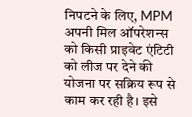निपटने के लिए, MPM अपनी मिल ऑपरेशन्स को किसी प्राइवेट एंटिटी को लीज पर देने की योजना पर सक्रिय रूप से काम कर रही है। इसे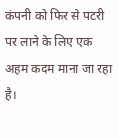कंपनी को फिर से पटरी पर लाने के लिए एक अहम कदम माना जा रहा है।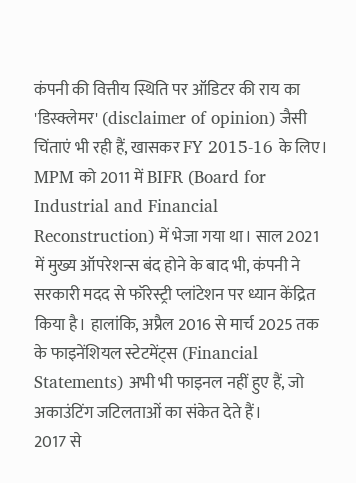कंपनी की वित्तीय स्थिति पर ऑडिटर की राय का 'डिस्क्लेमर' (disclaimer of opinion) जैसी चिंताएं भी रही हैं, खासकर FY 2015-16 के लिए। MPM को 2011 में BIFR (Board for Industrial and Financial Reconstruction) में भेजा गया था। साल 2021 में मुख्य ऑपरेशन्स बंद होने के बाद भी, कंपनी ने सरकारी मदद से फॉरेस्ट्री प्लांटेशन पर ध्यान केंद्रित किया है। हालांकि, अप्रैल 2016 से मार्च 2025 तक के फाइनेंशियल स्टेटमेंट्स (Financial Statements) अभी भी फाइनल नहीं हुए हैं, जो अकाउंटिंग जटिलताओं का संकेत देते हैं।
2017 से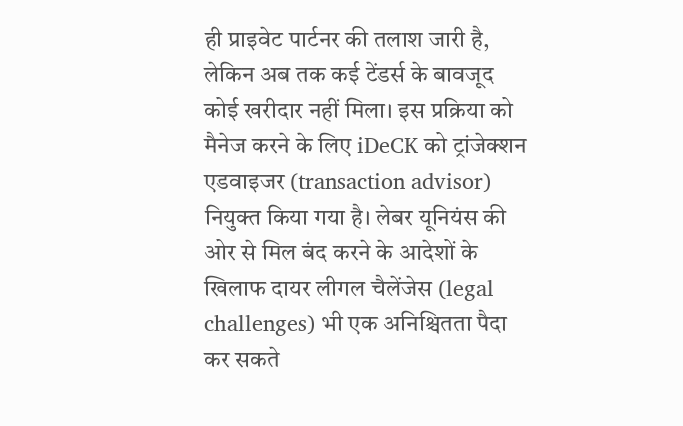ही प्राइवेट पार्टनर की तलाश जारी है, लेकिन अब तक कई टेंडर्स के बावजूद कोई खरीदार नहीं मिला। इस प्रक्रिया को मैनेज करने के लिए iDeCK को ट्रांजेक्शन एडवाइजर (transaction advisor) नियुक्त किया गया है। लेबर यूनियंस की ओर से मिल बंद करने के आदेशों के खिलाफ दायर लीगल चैलेंजेस (legal challenges) भी एक अनिश्चितता पैदा कर सकते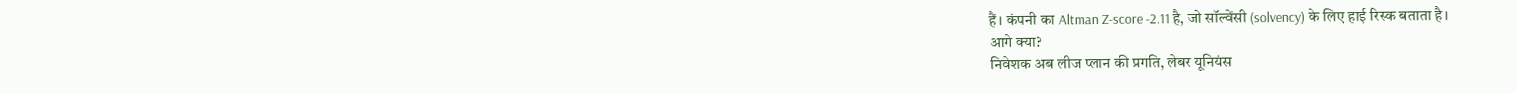हैं। कंपनी का Altman Z-score -2.11 है, जो सॉल्वेंसी (solvency) के लिए हाई रिस्क बताता है।
आगे क्या?
निवेशक अब लीज प्लान की प्रगति, लेबर यूनियंस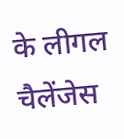के लीगल चैलेंजेस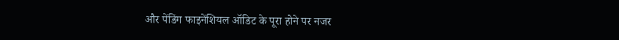और पेंडिंग फाइनेंशियल ऑडिट के पूरा होने पर नजर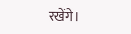रखेंगे।